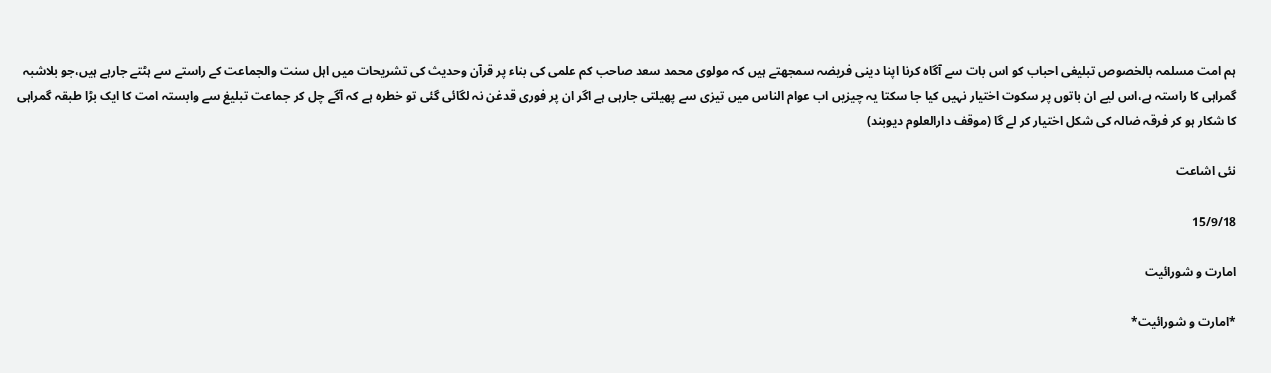ہم امت مسلمہ بالخصوص تبلیغی احباب کو اس بات سے آگاہ کرنا اپنا دینی فریضہ سمجھتے ہیں کہ مولوی محمد سعد صاحب کم علمی کی بناء پر قرآن وحدیث کی تشریحات میں اہل سنت والجماعت کے راستے سے ہٹتے جارہے ہیں،جو بلاشبہ گمراہی کا راستہ ہے،اس لیے ان باتوں پر سکوت اختیار نہیں کیا جا سکتا یہ چیزیں اب عوام الناس میں تیزی سے پھیلتی جارہی ہے اگر ان پر فوری قدغن نہ لگائی گئی تو خطرہ ہے کہ آگے چل کر جماعت تبلیغ سے وابستہ امت کا ایک بڑا طبقہ گمراہی کا شکار ہو کر فرقہ ضالہ کی شکل اختیار کر لے گا (موقف دارالعلوم دیوبند)

نئی اشاعت

15/9/18

امارت و شورائیت

*امارت و شورائیت*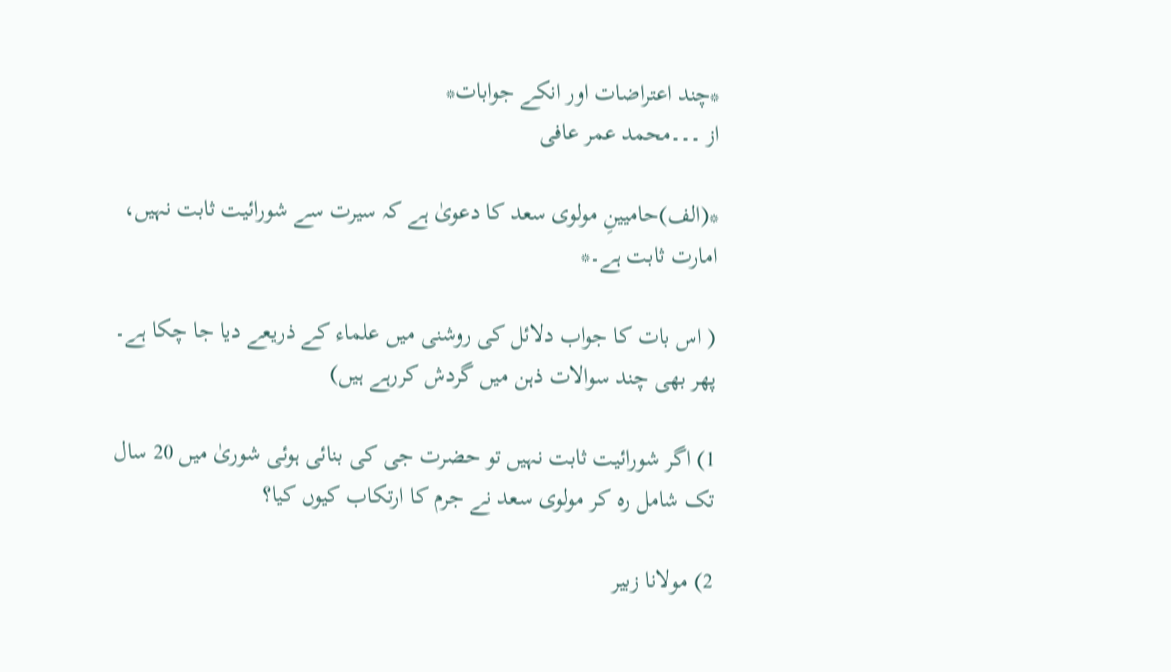*چند اعتراضات اور انکے جوابات*
از ۔۔۔محمد عمر عافی

*(الف)حامیینِ مولوی سعد کا دعویٰ ہے کہ سیرت سے شورائیت ثابت نہیں، امارت ثابت ہے۔*

( اس بات کا جواب دلائل کی روشنی میں علماء کے ذریعے دیا جا چکا ہے۔ پھر بھی چند سوالات ذہن میں گردش کررہے ہیں)

1) اگر شورائیت ثابت نہیں تو حضرت جی کی بنائی ہوئی شوریٰ میں 20 سال تک شامل رہ کر مولوی سعد نے جرم کا ارتکاب کیوں کیا؟

2) مولانا زبیر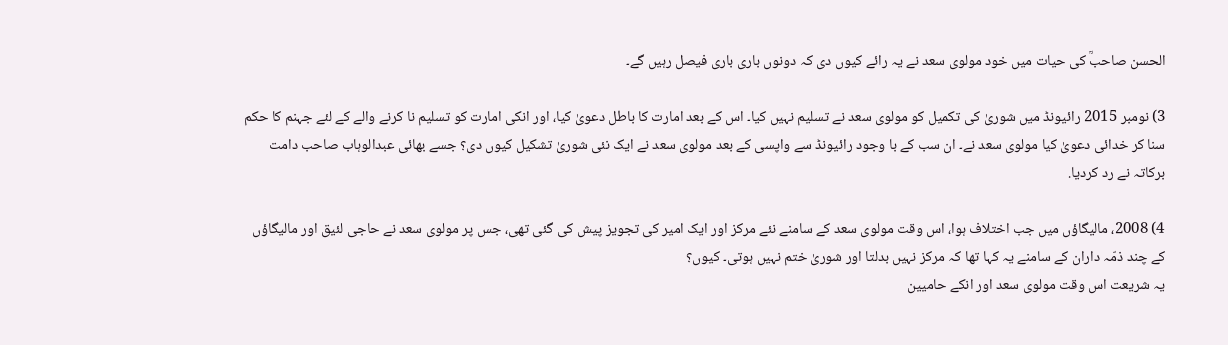الحسن صاحبؒ کی حیات میں خود مولوی سعد نے یہ رائے کیوں دی کہ دونوں باری باری فیصل رہیں گے۔

3) نومبر 2015 رائیونڈ میں شوریٰ کی تکمیل کو مولوی سعد نے تسلیم نہیں کیا۔ اس کے بعد امارت کا باطل دعویٰ کیا، اور انکی امارت کو تسلیم نا کرنے والے کے لئے جہنم کا حکم سنا کر خدائی دعویٰ کیا مولوی سعد نے۔ ان سب کے با وجود رائیونڈ سے واپسی کے بعد مولوی سعد نے ایک نئی شوریٰ تشکیل کیوں دی؟ جسے بھائی عبدالوہاب صاحب دامت برکاتہ نے رد کردیا.

4) 2008، مالیگاؤں میں جب اختلاف ہوا، اس وقت مولوی سعد کے سامنے نئے مرکز اور ایک امیر کی تجویز پیش کی گئی تھی، جس پر مولوی سعد نے حاجی لئیق اور مالیگاؤں کے چند ذمّہ داران کے سامنے یہ کہا تھا کہ مرکز نہیں بدلتا اور شوریٰ ختم نہیں ہوتی۔ کیوں؟
یہ شریعت اس وقت مولوی سعد اور انکے حامیین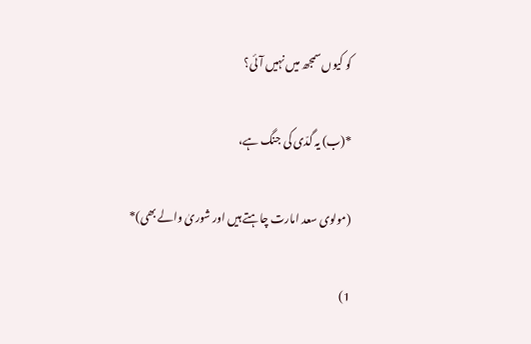کو کیوں سمجھ میں نہیں آئی؟

*(ب) یہ گدّی کی جنگ ہے،

(مولوی سعد امارت چاہتے ہیں اور شوریٰ والے بھی)*

1)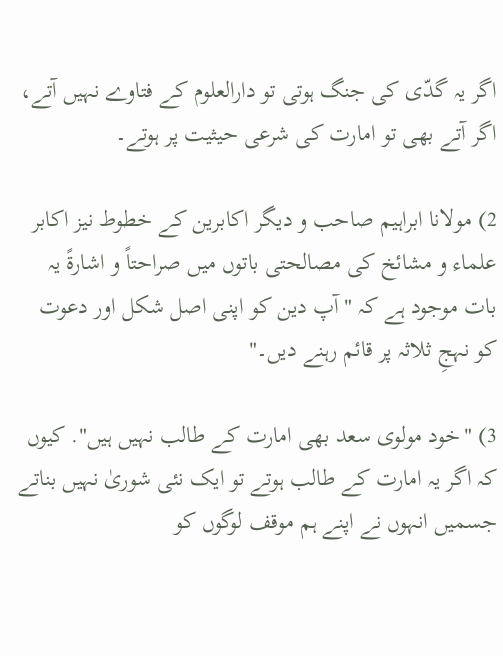اگر یہ گدّی کی جنگ ہوتی تو دارالعلوم کے فتاوے نہیں آتے، اگر آتے بھی تو امارت کی شرعی حیثیت پر ہوتے۔

2) مولانا ابراہیم صاحب و دیگر اکابرین کے خطوط نیز اکابر علماء و مشائخ کی مصالحتی باتوں میں صراحتاً و اشارۃً یہ بات موجود ہے کہ " آپ دین کو اپنی اصل شکل اور دعوت کو نہجِ ثلاثہ پر قائم رہنے دیں۔"

3) "خود مولوی سعد بھی امارت کے طالب نہیں ہیں". کیوں کہ اگر یہ امارت کے طالب ہوتے تو ایک نئی شوریٰ نہیں بناتے جسمیں انہوں نے اپنے ہم موقف لوگوں کو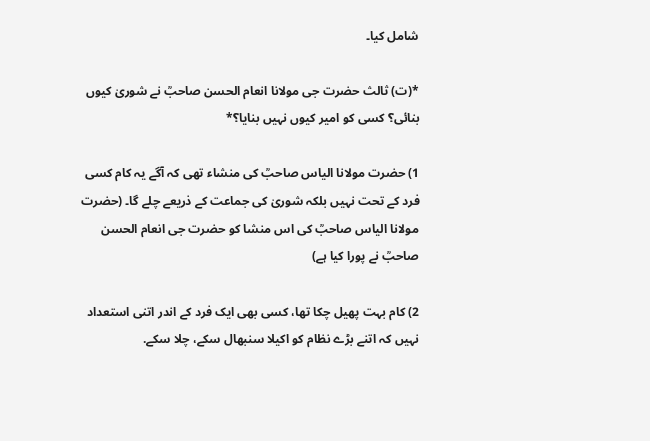شامل کیا۔

*(ت) ثالث حضرت جی مولانا انعام الحسن صاحبؒ نے شوریٰ کیوں بنائی؟ کسی کو امیر کیوں نہیں بنایا؟*

1) حضرت مولانا الیاس صاحبؒ کی منشاء تھی کہ آگے یہ کام کسی فرد کے تحت نہیں بلکہ شوریٰ کی جماعت کے ذریعے چلے گا۔ (حضرت مولانا الیاس صاحبؒ کی اس منشا کو حضرت جی انعام الحسن صاحبؒ نے پورا کیا ہے)

2) کام بہت پھیل چکا تھا، کسی بھی ایک فرد کے اندر اتنی استعداد نہیں کہ اتنے بڑے نظام کو اکیلا سنبھال سکے، چلا سکے.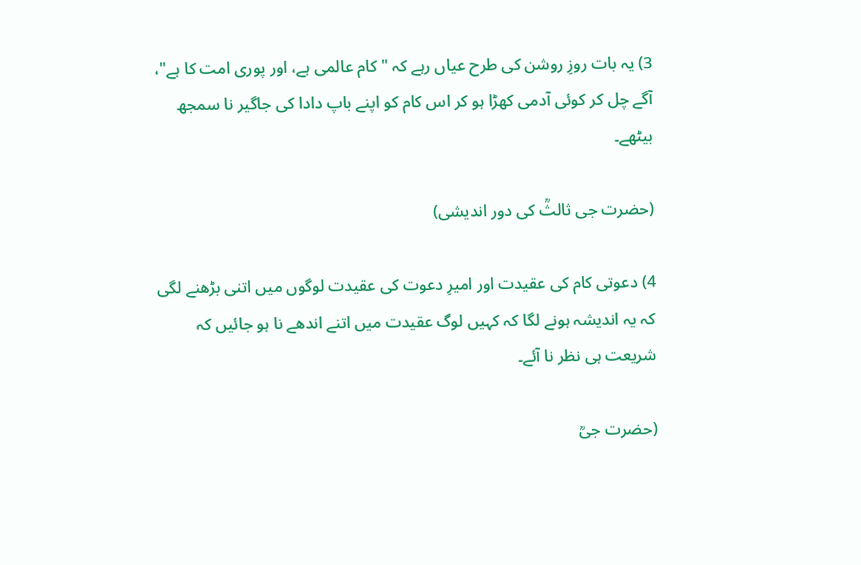3) یہ بات روزِ روشن کی طرح عیاں رہے کہ "کام عالمی ہے، اور پوری امت کا ہے"، آگے چل کر کوئی آدمی کھڑا ہو کر اس کام کو اپنے باپ دادا کی جاگیر نا سمجھ بیٹھے۔

(حضرت جی ثالثؒ کی دور اندیشی)

4) دعوتی کام کی عقیدت اور امیرِ دعوت کی عقیدت لوگوں میں اتنی بڑھنے لگی کہ یہ اندیشہ ہونے لگا کہ کہیں لوگ عقیدت میں اتنے اندھے نا ہو جائیں کہ شریعت ہی نظر نا آئے۔

(حضرت جیؒ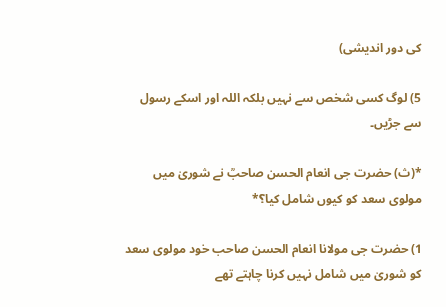کی دور اندیشی)

5) لوگ کسی شخص سے نہیں بلکہ اللہ اور اسکے رسول سے جڑیں۔

*(ث) حضرت جی انعام الحسن صاحبؒ نے شوریٰ میں مولوی سعد کو کیوں شامل کیا؟*

1) حضرت جی مولانا انعام الحسن صاحب خود مولوی سعد کو شوریٰ میں شامل نہیں کرنا چاہتے تھے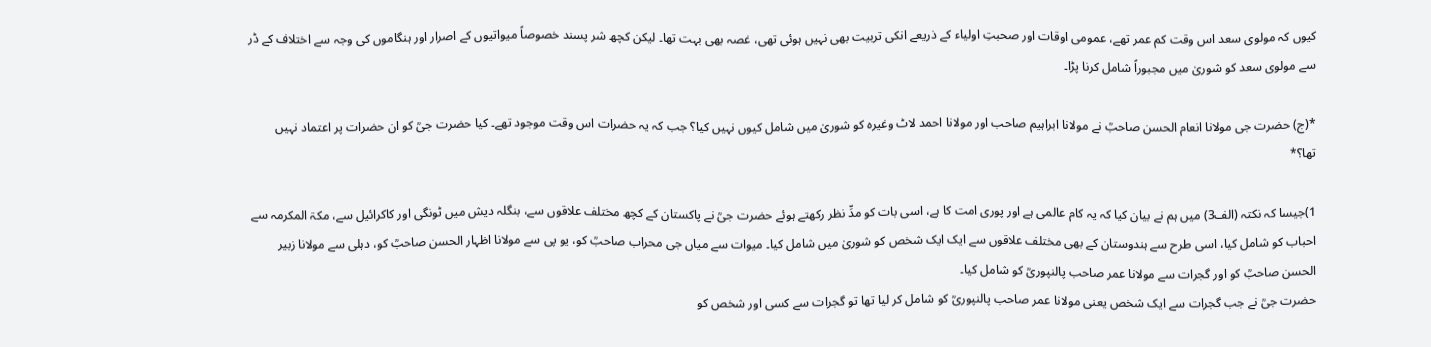کیوں کہ مولوی سعد اس وقت کم عمر تھے، عمومی اوقات اور صحبتِ اولیاء کے ذریعے انکی تربیت بھی نہیں ہوئی تھی، غصہ بھی بہت تھا۔ لیکن کچھ شر پسند خصوصاً میواتیوں کے اصرار اور ہنگاموں کی وجہ سے اختلاف کے ڈر سے مولوی سعد کو شوریٰ میں مجبوراً شامل کرنا پڑا۔

*(ج) حضرت جی مولانا انعام الحسن صاحبؒ نے مولانا ابراہیم صاحب اور مولانا احمد لاٹ وغیرہ کو شوریٰ میں شامل کیوں نہیں کیا؟ جب کہ یہ حضرات اس وقت موجود تھے۔ کیا حضرت جیؒ کو ان حضرات پر اعتماد نہیں تھا؟*

1)جیسا کہ نکتہ (الف3) میں ہم نے بیان کیا کہ یہ کام عالمی ہے اور پوری امت کا ہے، اسی بات کو مدِّ نظر رکھتے ہوئے حضرت جیؒ نے پاکستان کے کچھ مختلف علاقوں سے، بنگلہ دیش میں ٹونگی اور کاکرائیل سے، مکۃ المکرمہ سے احباب کو شامل کیا، اسی طرح سے ہندوستان کے بھی مختلف علاقوں سے ایک ایک شخص کو شوریٰ میں شامل کیا۔ میوات سے میاں جی محراب صاحبؒ کو، یو پی سے مولانا اظہار الحسن صاحبؒ کو، دہلی سے مولانا زبیر الحسن صاحبؒ کو اور گجرات سے مولانا عمر صاحب پالنپوریؒ کو شامل کیا۔
حضرت جیؒ نے جب گجرات سے ایک شخص یعنی مولانا عمر صاحب پالنپوریؒ کو شامل کر لیا تھا تو گجرات سے کسی اور شخص کو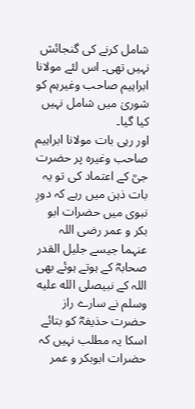شامل کرنے کی گنجائش نہیں تھی۔ اس لئے مولانا ابراہیم صاحب وغیرہم کو شوریٰ میں شامل نہیں کیا گیا۔
اور رہی بات مولانا ابراہیم صاحب وغیرہ پر حضرت جیؒ کے اعتماد کی تو یہ بات ذہن میں رہے کہ دورِ نبوی میں حضرات ابو بکر و عمر رضی اللہ عنہما جیسے جلیل القدر صحابہؓ کے ہوتے ہوئے بھی اللہ کے نبیصلى الله عليه وسلم نے سارے راز حضرت حذیفہؓ کو بتائے اسکا یہ مطلب نہیں کہ حضرات ابوبکر و عمر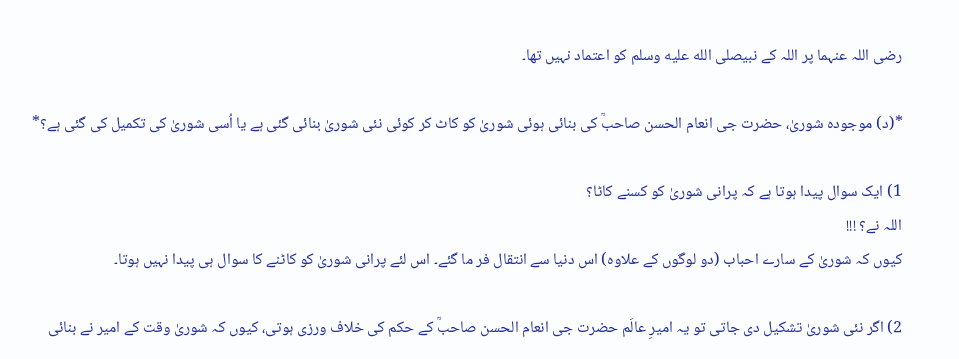رضی اللہ عنہما پر اللہ کے نبیصلى الله عليه وسلم کو اعتماد نہیں تھا۔

*(د) موجودہ شوریٰ، حضرت جی انعام الحسن صاحبؒ کی بنائی ہوئی شوریٰ کو کاٹ کر کوئی نئی شوریٰ بنائی گئی ہے یا اُسی شوریٰ کی تکمیل کی گئی ہے؟*

1) ایک سوال پیدا ہوتا ہے کہ پرانی شوریٰ کو کسنے کاٹا؟
اللہ نے؟ !!!
کیوں کہ شوریٰ کے سارے احباب (دو لوگوں کے علاوہ) اس دنیا سے انتقال فر ما گئے۔ اس لئے پرانی شوریٰ کو کاٹنے کا سوال ہی پیدا نہیں ہوتا۔

2) اگر نئی شوریٰ تشکیل دی جاتی تو یہ امیرِ عالَم حضرت جی انعام الحسن صاحبؒ کے حکم کی خلاف ورزی ہوتی، کیوں کہ شوریٰ وقت کے امیر نے بنائی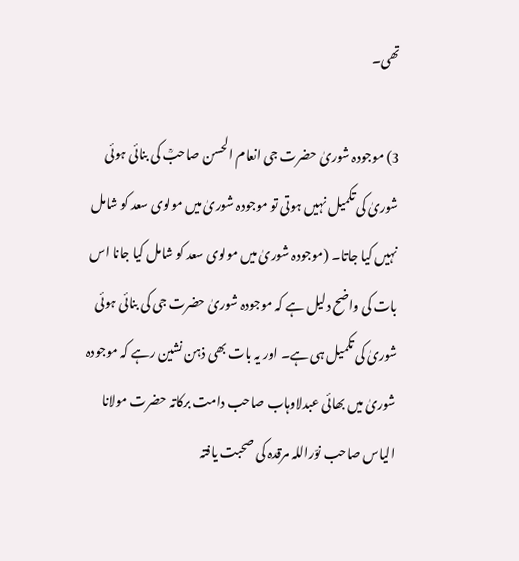تھی۔

3) موجودہ شوریٰ حضرت جی انعام الحسن صاحبؒ کی بنائی ہوئی شوریٰ کی تکمیل نہیں ہوتی تو موجودہ شوریٰ میں مولوی سعد کو شامل نہیں کیا جاتا۔ (موجودہ شوریٰ میں مولوی سعد کو شامل کیا جانا اس بات کی واضح دلیل ہے کہ موجودہ شوریٰ حضرت جی کی بنائی ہوئی شوریٰ کی تکمیل ہی ہے۔ اور یہ بات بھی ذہن نشین رہے کہ موجودہ شوریٰ میں بھائی عبدلاوہاب صاحب دامت برکاتہ حضرت مولانا الیاس صاحب نوّراللہ مرقدہ کی صحبت یافتہ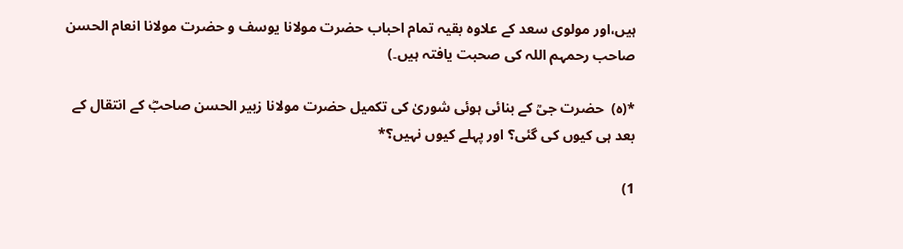ہیں،اور مولوی سعد کے علاوہ بقیہ تمام احباب حضرت مولانا یوسف و حضرت مولانا انعام الحسن صاحب رحمہم اللہ کی صحبت یافتہ ہیں۔)

*(ہ)  حضرت جیؒ کے بنائی ہوئی شوریٰ کی تکمیل حضرت مولانا زبیر الحسن صاحبؓ کے انتقال کے بعد ہی کیوں کی گئی؟ اور پہلے کیوں نہیں؟*

1)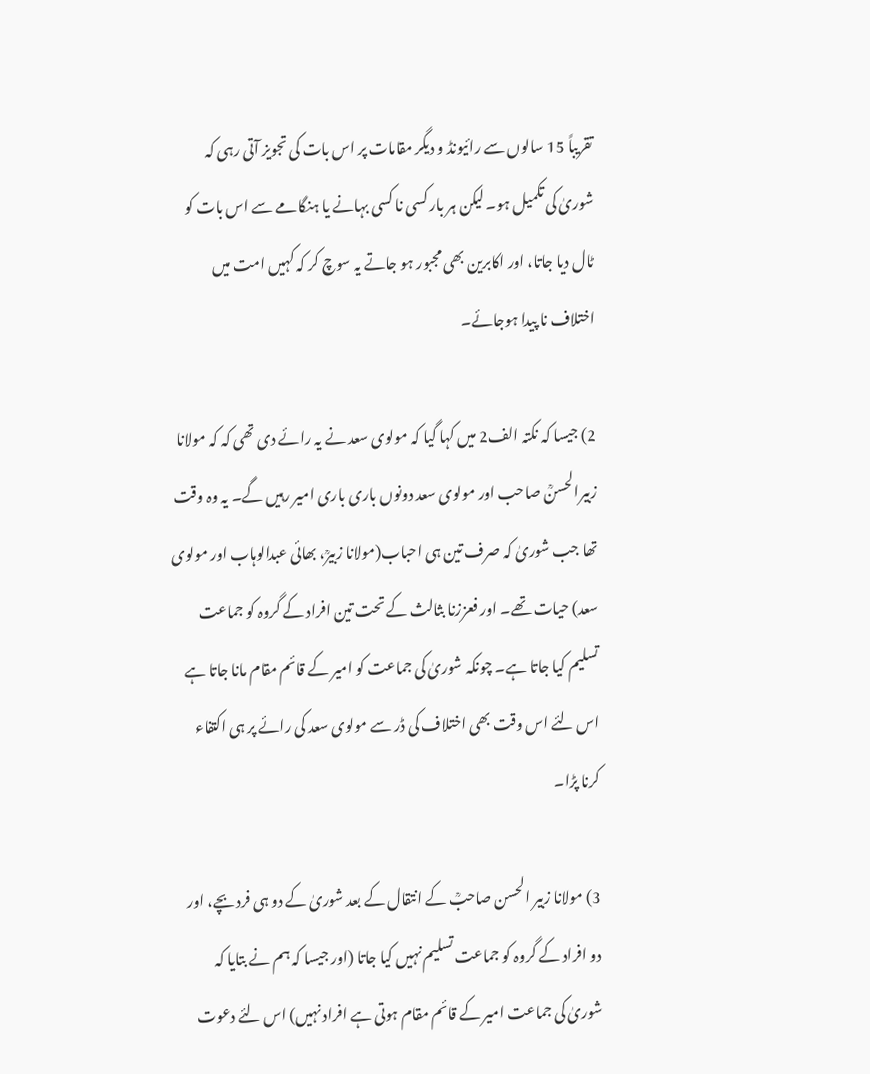تقریباً 15 سالوں سے رائیونڈ و دیگر مقامات پر اس بات کی تجویز آتی رہی کہ شوریٰ کی تکمیل ہو۔ لیکن ہر بار کسی نا کسی بہانے یا ہنگامے سے اس بات کو ٹال دیا جاتا، اور اکابرین بھی مجبور ہو جاتے یہ سوچ کر کہ کہیں امت میں اختلاف نا پیدا ہوجائے۔

2) جیسا کہ نکتہ الف2 میں کہا گیا کہ مولوی سعد نے یہ رائے دی تھی کہ کہ مولانا زبیرالحسنؒ صاحب اور مولوی سعد دونوں باری باری امیر رہیں گے۔ یہ وہ وقت تھا جب شوریٰ کہ صرف تین ہی احباب(مولانا زبیرؒ، بھائی عبدالوہاب اور مولوی سعد) حیات تھے۔ اور فعززنا بثالث کے تحت تین افراد کے گروہ کو جماعت تسلیم کیا جاتا ہے۔ چونکہ شوریٰ کی جماعت کو امیر کے قائم مقام مانا جاتا ہے اس لئے اس وقت بھی اختلاف کی ڈر سے مولوی سعد کی رائے پر ہی اکتفاء کرنا پڑا۔

3) مولانا زبیر الحسن صاحبؒ کے انتقال کے بعد شوریٰ کے دو ہی فرد بچے، اور دو افراد کے گروہ کو جماعت تسلیم نہیں کیا جاتا (اور جیسا کہ ہم نے بتایا کہ شوریٰ کی جماعت امیر کے قائم مقام ہوتی ہے افراد نہیں) اس لئے دعوت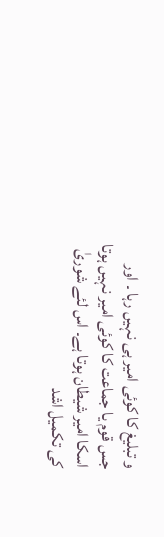و تبلیغ کا کوئی امیر ہی نہیں رہا ۔ اور جس قوم یا جماعت کا کوئی امیر نہیں ہوتا اسکا امیر شیطان ہوتا ہے۔ اس لئے شوریٰ کی تکمیل اشد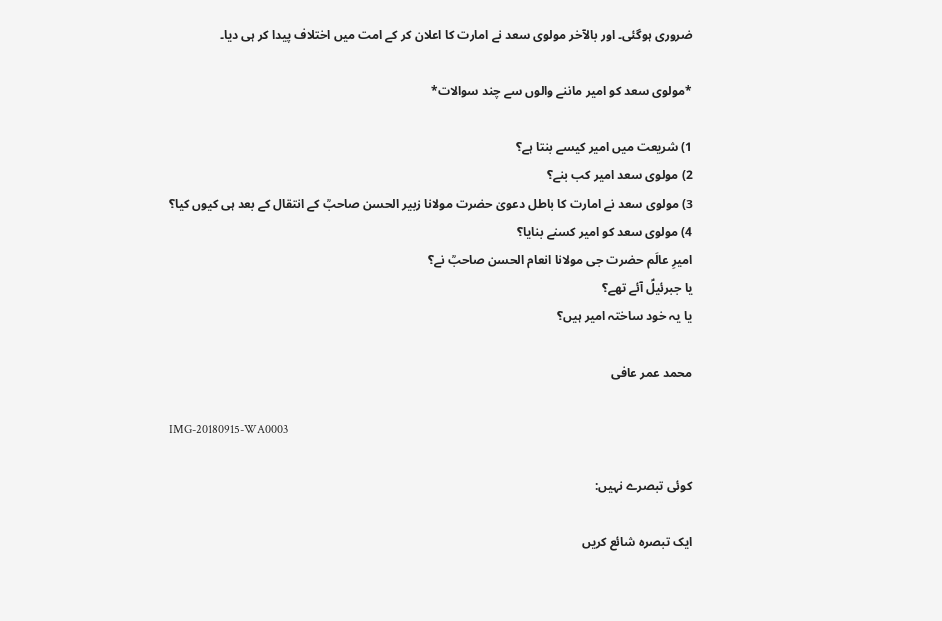ضروری ہوگئی۔ اور بالآخر مولوی سعد نے امارت کا اعلان کر کے امت میں اختلاف پیدا کر ہی دیا۔

*مولوی سعد کو امیر ماننے والوں سے چند سوالات*

1) شریعت میں امیر کیسے بنتا ہے؟
2) مولوی سعد امیر کب بنے؟
3) مولوی سعد نے امارت کا باطل دعویٰ حضرت مولانا زبیر الحسن صاحبؒ کے انتقال کے بعد ہی کیوں کیا؟
4) مولوی سعد کو امیر کسنے بنایا؟
امیرِ عالَم حضرت جی مولانا انعام الحسن صاحبؒ نے؟
یا جبرئیلؑ آئے تھے؟
یا یہ خود ساختہ امیر ہیں؟

محمد عمر عافی

IMG-20180915-WA0003

کوئی تبصرے نہیں:

ایک تبصرہ شائع کریں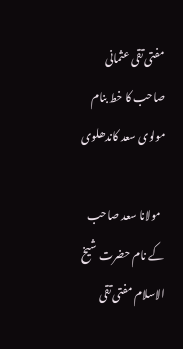مفتی تقی عثمانی صاحب کا خط بنام مولوی سعد کاندھلوی

  مولانا سعد صاحب کے نام حضرت شیخ الاسلام مفتی تقی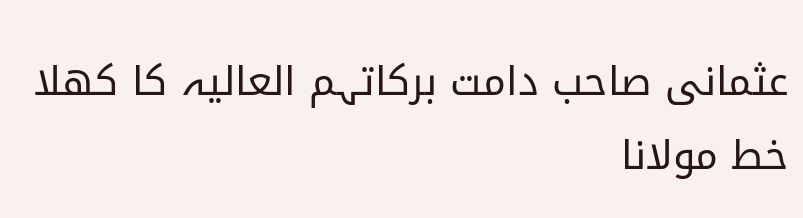عثمانی صاحب دامت برکاتہم العالیہ کا کھلا خط مولانا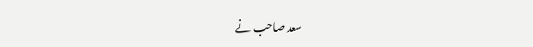سعد صاحب نے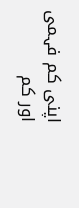اپنی کم فہمی اور کم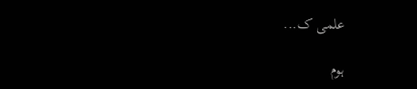علمی ک...

ہوم